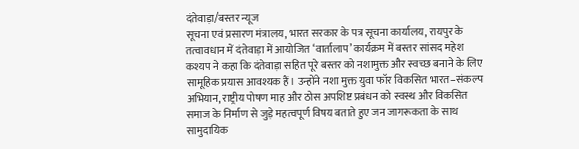दंतेवाड़ा/बस्तर न्यूज
सूचना एवं प्रसारण मंत्रालय, भारत सरकार के पत्र सूचना कार्यालय, रायपुर के तत्वावधान में दंतेवाड़ा में आयोजित ‘वार्तालाप’ कार्यक्रम में बस्तर सांसद महेश कश्यप ने कहा कि दंतेवाड़ा सहित पूरे बस्तर को नशामुक्त और स्वच्छ बनाने के लिए सामूहिक प्रयास आवश्यक हैं। उन्होंने नशा मुक्त युवा फॉर विकसित भारत–संकल्प अभियान, राष्ट्रीय पोषण माह और ठोस अपशिष्ट प्रबंधन को स्वस्थ और विकसित समाज के निर्माण से जुड़े महत्वपूर्ण विषय बताते हुए जन जागरूकता के साथ सामुदायिक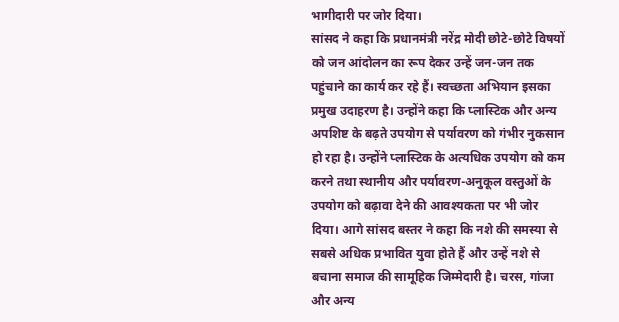भागीदारी पर जोर दिया।
सांसद ने कहा कि प्रधानमंत्री नरेंद्र मोदी छोटे-छोटे विषयों को जन आंदोलन का रूप देकर उन्हें जन-जन तक पहुंचाने का कार्य कर रहे हैं। स्वच्छता अभियान इसका प्रमुख उदाहरण है। उन्होंने कहा कि प्लास्टिक और अन्य अपशिष्ट के बढ़ते उपयोग से पर्यावरण को गंभीर नुकसान हो रहा है। उन्होंने प्लास्टिक के अत्यधिक उपयोग को कम करने तथा स्थानीय और पर्यावरण-अनुकूल वस्तुओं के उपयोग को बढ़ावा देने की आवश्यकता पर भी जोर दिया। आगे सांसद बस्तर ने कहा कि नशे की समस्या से सबसे अधिक प्रभावित युवा होते हैं और उन्हें नशे से बचाना समाज की सामूहिक जिम्मेदारी है। चरस, गांजा और अन्य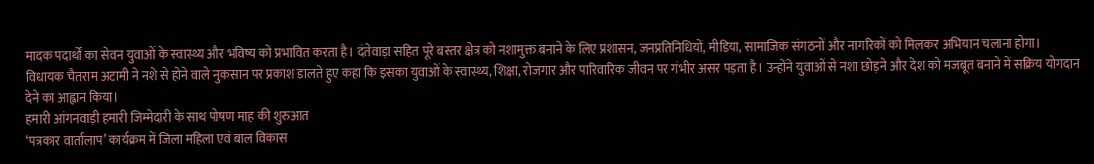मादक पदार्थों का सेवन युवाओं के स्वास्थ्य और भविष्य को प्रभावित करता है। दंतेवाड़ा सहित पूरे बस्तर क्षेत्र को नशामुक्त बनाने के लिए प्रशासन, जनप्रतिनिधियों, मीडिया, सामाजिक संगठनों और नागरिकों को मिलकर अभियान चलाना होगा।
विधायक चैतराम अटामी ने नशे से होने वाले नुकसान पर प्रकाश डालते हुए कहा कि इसका युवाओं के स्वास्थ्य, शिक्षा, रोजगार और पारिवारिक जीवन पर गंभीर असर पड़ता है। उन्होंने युवाओं से नशा छोड़ने और देश को मजबूत बनाने में सक्रिय योगदान देने का आह्वान किया।
हमारी आंगनवाड़ी हमारी जिम्मेदारी के साथ पोषण माह की शुरुआत
‘पत्रकार वार्तालाप’ कार्यक्रम में जिला महिला एवं बाल विकास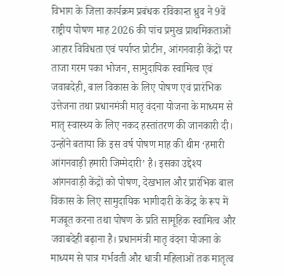विभाग के जिला कार्यक्रम प्रबंधक रविकान्त ध्रुव ने 9वें राष्ट्रीय पोषण माह 2026 की पांच प्रमुख प्राथमिकताओं आहार विविधता एवं पर्याप्त प्रोटीन, आंगनवाड़ी केंद्रों पर ताजा गरम पका भोजन, सामुदायिक स्वामित्व एवं जवाबदेही, बाल विकास के लिए पोषण एवं प्रारंभिक उत्तेजना तथा प्रधानमंत्री मातृ वंदना योजना के माध्यम से मातृ स्वास्थ्य के लिए नकद हस्तांतरण की जानकारी दी। उन्होंने बताया कि इस वर्ष पोषण माह की थीम ‘हमारी आंगनवाड़ी हमारी जिम्मेदारी’ है। इसका उद्देश्य आंगनवाड़ी केंद्रों को पोषण, देखभाल और प्रारंभिक बाल विकास के लिए सामुदायिक भागीदारी के केंद्र के रूप में मजबूत करना तथा पोषण के प्रति सामूहिक स्वामित्व और जवाबदेही बढ़ाना है। प्रधानमंत्री मातृ वंदना योजना के माध्यम से पात्र गर्भवती और धात्री महिलाओं तक मातृत्व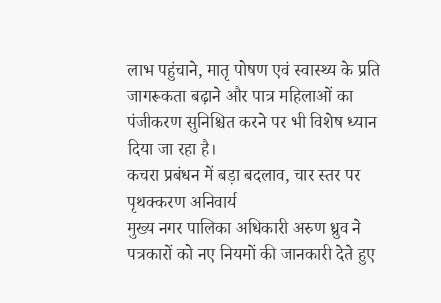लाभ पहुंचाने, मातृ पोषण एवं स्वास्थ्य के प्रति जागरूकता बढ़ाने और पात्र महिलाओं का पंजीकरण सुनिश्चित करने पर भी विशेष ध्यान दिया जा रहा है।
कचरा प्रबंधन में बड़ा बदलाव, चार स्तर पर पृथक्करण अनिवार्य
मुख्य नगर पालिका अधिकारी अरुण ध्रुव ने पत्रकारों को नए नियमों की जानकारी देते हुए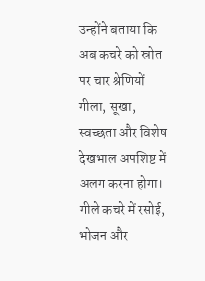उन्होंने बताया कि अब कचरे को स्रोत पर चार श्रेणियों गीला, सूखा, स्वच्छता और विशेष देखभाल अपशिष्ट में अलग करना होगा। गीले कचरे में रसोई, भोजन और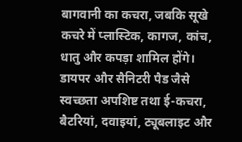बागवानी का कचरा, जबकि सूखे कचरे में प्लास्टिक, कागज, कांच, धातु और कपड़ा शामिल होंगे। डायपर और सैनिटरी पैड जैसे स्वच्छता अपशिष्ट तथा ई-कचरा, बैटरियां, दवाइयां, ट्यूबलाइट और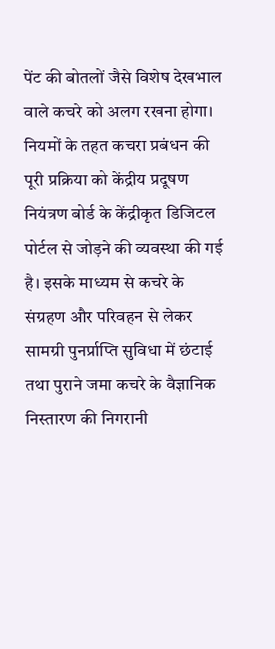पेंट की बोतलों जैसे विशेष देखभाल वाले कचरे को अलग रखना होगा। नियमों के तहत कचरा प्रबंधन की पूरी प्रक्रिया को केंद्रीय प्रदूषण नियंत्रण बोर्ड के केंद्रीकृत डिजिटल पोर्टल से जोड़ने की व्यवस्था की गई है। इसके माध्यम से कचरे के संग्रहण और परिवहन से लेकर सामग्री पुनर्प्राप्ति सुविधा में छंटाई तथा पुराने जमा कचरे के वैज्ञानिक निस्तारण की निगरानी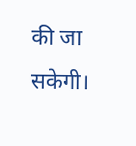की जा सकेगी।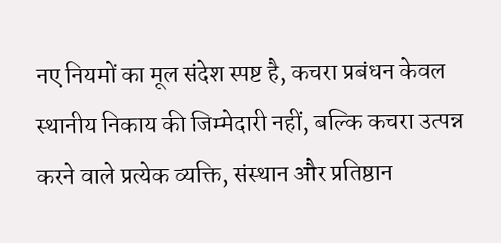नए नियमों का मूल संदेश स्पष्ट है, कचरा प्रबंधन केवल स्थानीय निकाय की जिम्मेदारी नहीं, बल्कि कचरा उत्पन्न करने वाले प्रत्येक व्यक्ति, संस्थान और प्रतिष्ठान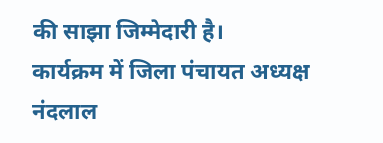की साझा जिम्मेदारी है।
कार्यक्रम में जिला पंचायत अध्यक्ष नंदलाल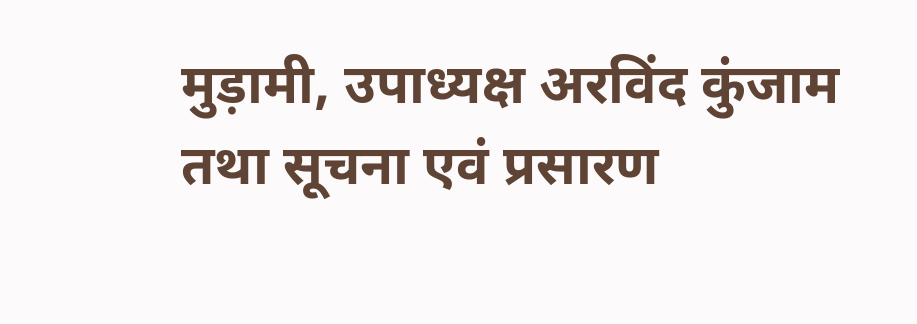मुड़ामी, उपाध्यक्ष अरविंद कुंजाम तथा सूचना एवं प्रसारण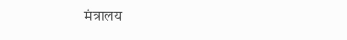मंत्रालय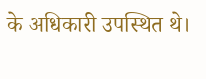के अधिकारी उपस्थित थे।